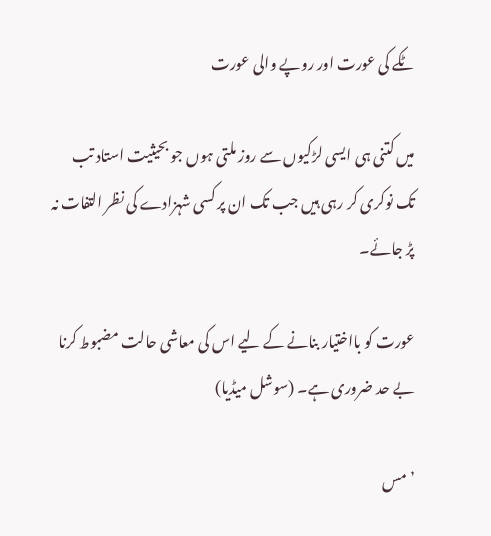ٹکے کی عورت اور روپے والی عورت

میں کتنی ہی ایسی لڑکیوں سے روز ملتی ہوں جو بحیثیت استاد تب تک نوکری کر رہی ہیں جب تک ان پر کسی شہزادے کی نظر التفات نہ پڑ جائے۔

عورت کو بااختیار بنانے کے لیے اس کی معاشی حالت مضبوط کرنا بے حد ضروری ہے۔ (سوشل میڈیا)

’مس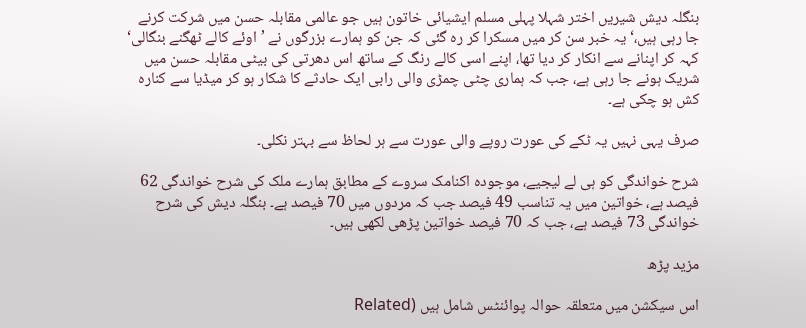بنگلہ دیش شیریں اختر شہلا پہلی مسلم ایشیائی خاتون ہیں جو عالمی مقابلہ حسن میں شرکت کرنے جا رہی ہیں،‘ یہ خبر سن کر میں مسکرا کر رہ گئی کہ جن کو ہمارے بزرگوں نے ’اوئے کالے ٹھگنے بنگالی‘ کہہ کر اپنانے سے انکار کر دیا تھا، اپنے اسی کالے رنگ کے ساتھ اس دھرتی کی بیٹی مقابلہ حسن میں شریک ہونے جا رہی ہے، جب کہ ہماری چٹی چمڑی والی رابی ایک حادثے کا شکار ہو کر میڈیا سے کنارہ کش ہو چکی ہے۔

صرف یہی نہیں یہ ٹکے کی عورت روپے والی عورت سے ہر لحاظ سے بہتر نکلی۔

شرح خواندگی کو ہی لے لیجیے، موجودہ اکنامک سروے کے مطابق ہمارے ملک کی شرح خواندگی 62 فیصد ہے، خواتین میں یہ تناسب 49 فیصد جب کہ مردوں میں 70 فیصد ہے۔ بنگلہ دیش کی شرح خواندگی 73 فیصد ہے، جب کہ 70 فیصد خواتین پڑھی لکھی ہیں۔

مزید پڑھ

اس سیکشن میں متعلقہ حوالہ پوائنٹس شامل ہیں (Related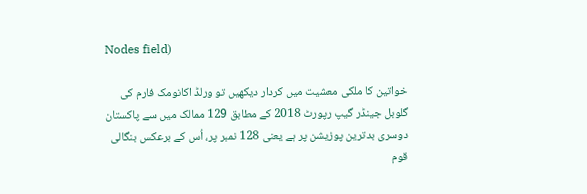Nodes field)

خواتین کا ملکی معشیت میں کردار دیکھیں تو ورلڈ اکانومک فارم کی گلوبل جینڈر گیپ رپورٹ 2018 کے مطابق 129 ممالک میں سے پاکستان دوسری بدترین پوزیشن پر ہے یعنی 128 نمبر پر، اُس کے برعکس بنگالی قوم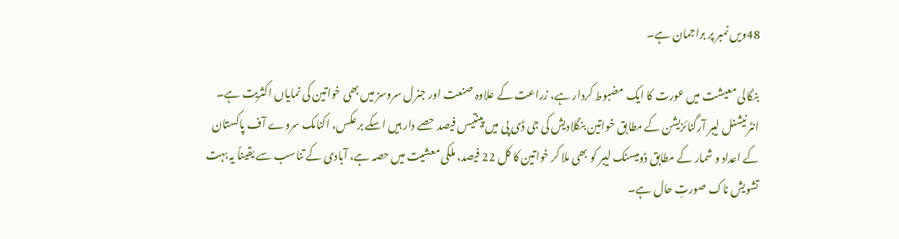48ویں نمبر پر براجمان ہے۔

بنگالی معیشت میں عورت کا ایک مضبوط کردار ہے، زراعت کے علاوہ صنعت اور جنرل سروسز میں بھی خواتین کی نمایاں اکثریت ہے۔ انٹرنیشنل لیبر آرگنائزیشن کے مطابق خواتین بنگلادیش کی جی ڈی پی میں پینتیس فیصد حصے دار ہیں اسکے برعکس، اکنامک سروے آف پاکستان کے اعداد و شمار کے مطابق ڈومیسٹک لیبر کو بھی ملا کر خواتین کا کل 22 فیصد، ملکی معشیت میں حصہ ہے، آبادی کے تناسب سے یقیناً یہ بہت تشویش ناک صورتِ حال ہے۔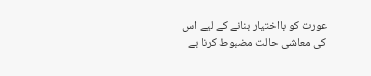عورت کو بااختیار بنانے کے لیے اس کی معاشی حالت مضبوط کرنا بے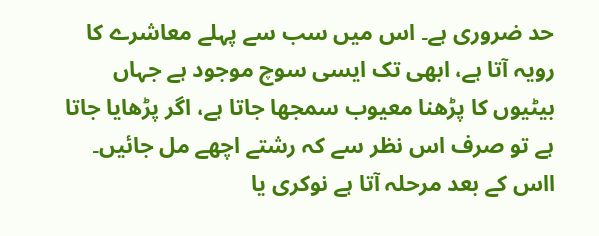حد ضروری ہے۔ اس میں سب سے پہلے معاشرے کا رویہ آتا ہے، ابھی تک ایسی سوچ موجود ہے جہاں بیٹیوں کا پڑھنا معیوب سمجھا جاتا ہے، اگر پڑھایا جاتا ہے تو صرف اس نظر سے کہ رشتے اچھے مل جائیں۔ ااس کے بعد مرحلہ آتا ہے نوکری یا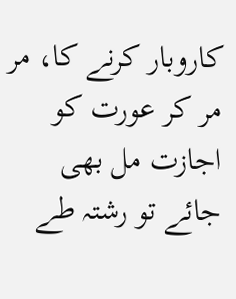کاروبار کرنے کا، مر مر کر عورت کو اجازت مل بھی جائے تو رشتہ طے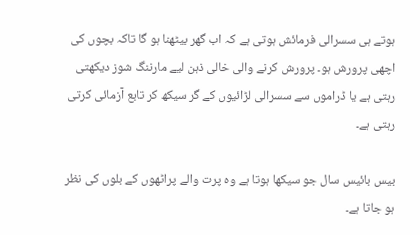ہوتے ہی سسرالی فرمائش ہوتی ہے کہ اب گھر بیٹھنا ہو گا تاکہ بچوں کی اچھی پرورش ہو۔ پرورش کرنے والی خالی ذہن لیے مارننگ شوز دیکھتی رہتی ہے یا ڈراموں سے سسرالی لڑائیوں کے گر سیکھ کر تابع آزمائی کرتی رہتی ہے۔

بیس بائیس سال جو سیکھا ہوتا ہے وہ پرت والے پراٹھوں کے بلوں کی نظر ہو جاتا ہے۔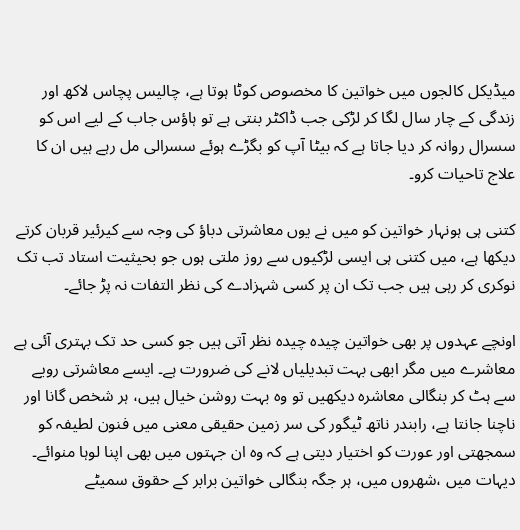میڈیکل کالجوں میں خواتین کا مخصوص کوٹا ہوتا ہے، چالیس پچاس لاکھ اور زندگی کے چار سال لگا کر لڑکی جب ڈاکٹر بنتی ہے تو ہاؤس جاب کے لیے اس کو سسرال روانہ کر دیا جاتا ہے کہ بیٹا آپ کو بگڑے ہوئے سسرالی مل رہے ہیں ان کا علاج تاحیات کرو۔

کتنی ہی ہونہار خواتین کو میں نے یوں معاشرتی دباؤ کی وجہ سے کیرئیر قربان کرتے دیکھا ہے، میں کتنی ہی ایسی لڑکیوں سے روز ملتی ہوں جو بحیثیت استاد تب تک نوکری کر رہی ہیں جب تک ان پر کسی شہزادے کی نظر التفات نہ پڑ جائے۔

اونچے عہدوں پر بھی خواتین چیدہ چیدہ نظر آتی ہیں جو کسی حد تک بہتری آئی ہے معاشرے میں مگر ابھی بہت تبدیلیاں لانے کی ضرورت ہے۔ ایسے معاشرتی رویے سے ہٹ کر بنگالی معاشرہ دیکھیں تو وہ بہت روشن خیال ہیں، ہر شخص گانا اور ناچنا جانتا ہے، رابندر ناتھ ٹیگور کی سر زمین حقیقی معنی میں فنون لطیفہ کو سمجھتی اور عورت کو اختیار دیتی ہے کہ وہ ان جہتوں میں بھی اپنا لوہا منوائے۔ دیہات میں ،شهروں میں، ہر جگہ بنگالی خواتین برابر کے حقوق سمیٹے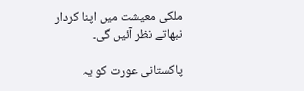ملکی معیشت میں اپنا کردار نبھاتے نظر آئیں گی۔

پاکستانی عورت کو یہ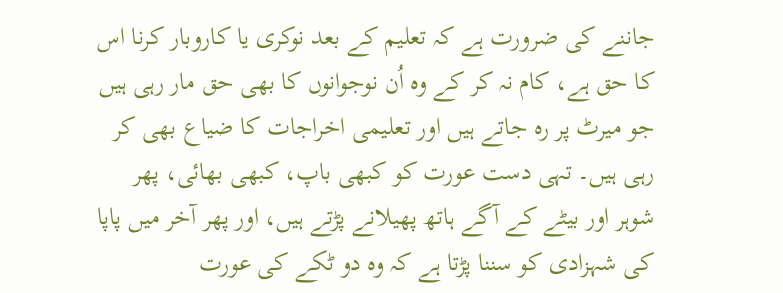جاننے کی ضرورت ہے کہ تعلیم کے بعد نوکری یا کاروبار کرنا اس کا حق ہے، کام نہ کر کے وہ اُن نوجوانوں کا بھی حق مار رہی ہیں جو میرٹ پر رہ جاتے ہیں اور تعلیمی اخراجات کا ضیاع بھی کر رہی ہیں۔ تہی دست عورت کو کبھی باپ، کبھی بھائی، پھر شوہر اور بیٹے کے آگے ہاتھ پھیلانے پڑتے ہیں، اور پھر آخر میں پاپا کی شہزادی کو سننا پڑتا ہے کہ وہ دو ٹکے کی عورت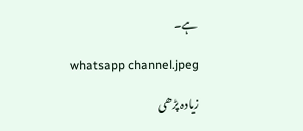ہے۔

whatsapp channel.jpeg

زیادہ پڑھی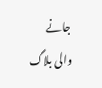جانے والی بلاگ